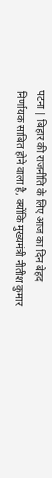पटना | बिहार की राजनीति के लिए आज का दिन बेहद निर्णायक साबित होने वाला है, क्योंकि मुख्यमंत्री नीतीश कुमार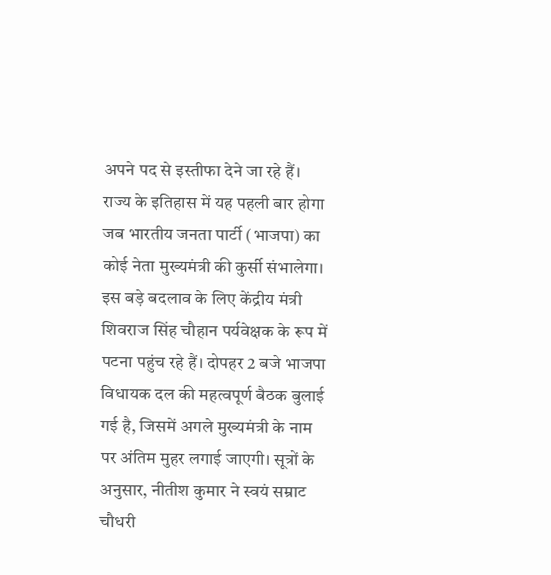अपने पद से इस्तीफा देने जा रहे हैं। राज्य के इतिहास में यह पहली बार होगा जब भारतीय जनता पार्टी (भाजपा) का कोई नेता मुख्यमंत्री की कुर्सी संभालेगा। इस बड़े बदलाव के लिए केंद्रीय मंत्री शिवराज सिंह चौहान पर्यवेक्षक के रूप में पटना पहुंच रहे हैं। दोपहर 2 बजे भाजपा विधायक दल की महत्वपूर्ण बैठक बुलाई गई है, जिसमें अगले मुख्यमंत्री के नाम पर अंतिम मुहर लगाई जाएगी। सूत्रों के अनुसार, नीतीश कुमार ने स्वयं सम्राट चौधरी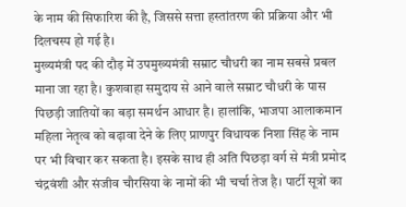के नाम की सिफारिश की है, जिससे सत्ता हस्तांतरण की प्रक्रिया और भी दिलचस्प हो गई है।
मुख्यमंत्री पद की दौड़ में उपमुख्यमंत्री सम्राट चौधरी का नाम सबसे प्रबल माना जा रहा है। कुशवाहा समुदाय से आने वाले सम्राट चौधरी के पास पिछड़ी जातियों का बड़ा समर्थन आधार है। हालांकि, भाजपा आलाकमान महिला नेतृत्व को बढ़ावा देने के लिए प्राणपुर विधायक निशा सिंह के नाम पर भी विचार कर सकता है। इसके साथ ही अति पिछड़ा वर्ग से मंत्री प्रमोद चंद्रवंशी और संजीव चौरसिया के नामों की भी चर्चा तेज है। पार्टी सूत्रों का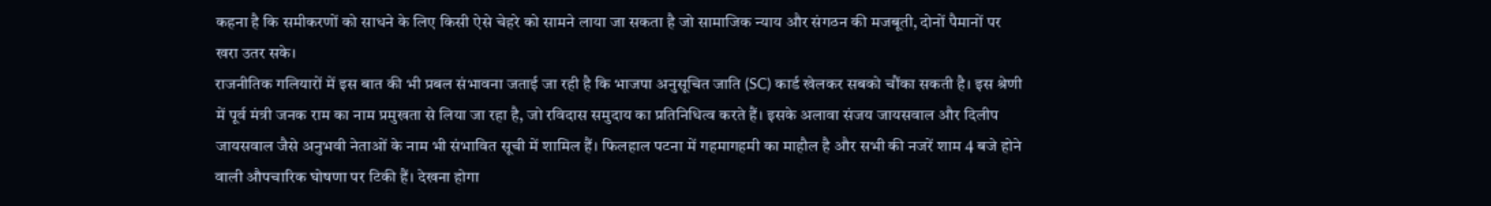कहना है कि समीकरणों को साधने के लिए किसी ऐसे चेहरे को सामने लाया जा सकता है जो सामाजिक न्याय और संगठन की मजबूती, दोनों पैमानों पर खरा उतर सके।
राजनीतिक गलियारों में इस बात की भी प्रबल संभावना जताई जा रही है कि भाजपा अनुसूचित जाति (SC) कार्ड खेलकर सबको चौंका सकती है। इस श्रेणी में पूर्व मंत्री जनक राम का नाम प्रमुखता से लिया जा रहा है, जो रविदास समुदाय का प्रतिनिधित्व करते हैं। इसके अलावा संजय जायसवाल और दिलीप जायसवाल जैसे अनुभवी नेताओं के नाम भी संभावित सूची में शामिल हैं। फिलहाल पटना में गहमागहमी का माहौल है और सभी की नजरें शाम 4 बजे होने वाली औपचारिक घोषणा पर टिकी हैं। देखना होगा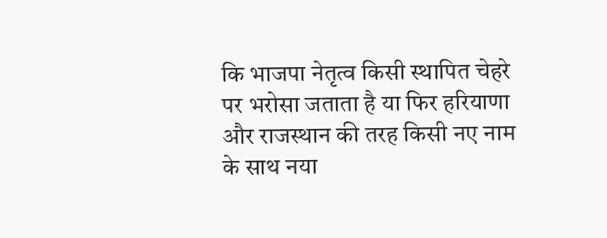कि भाजपा नेतृत्व किसी स्थापित चेहरे पर भरोसा जताता है या फिर हरियाणा और राजस्थान की तरह किसी नए नाम के साथ नया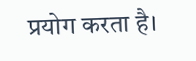प्रयोग करता है।